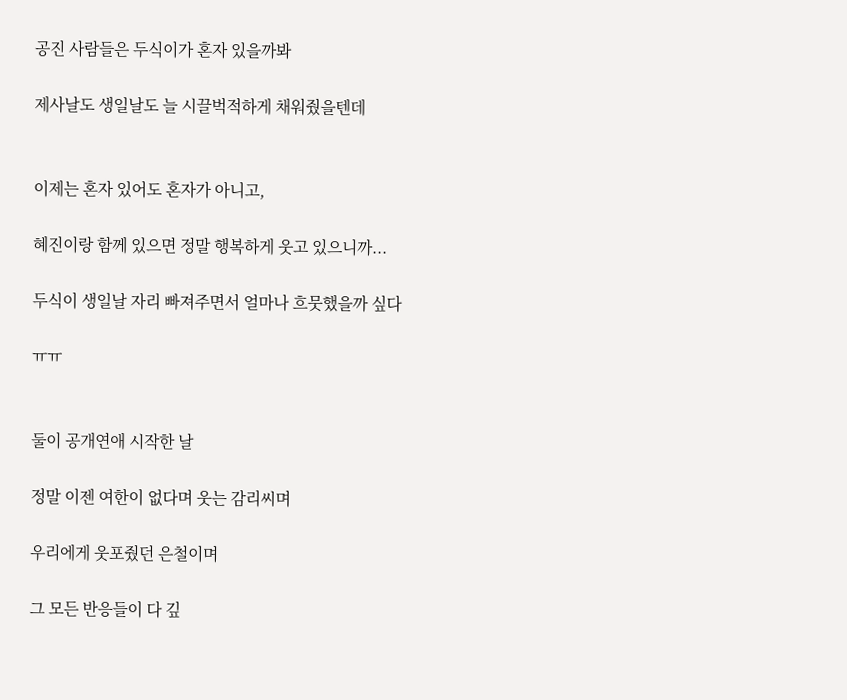공진 사람들은 두식이가 혼자 있을까봐

제사날도 생일날도 늘 시끌벅적하게 채워줬을텐데


이제는 혼자 있어도 혼자가 아니고,

혜진이랑 함께 있으면 정말 행복하게 웃고 있으니까...

두식이 생일날 자리 빠져주면서 얼마나 흐뭇했을까 싶다

ㅠㅠ


둘이 공개연애 시작한 날

정말 이젠 여한이 없다며 웃는 감리씨며

우리에게 웃포줬던 은철이며

그 모든 반응들이 다 깊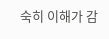숙히 이해가 감